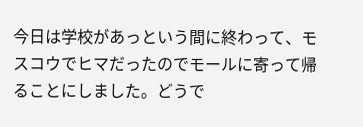今日は学校があっという間に終わって、モスコウでヒマだったのでモールに寄って帰ることにしました。どうで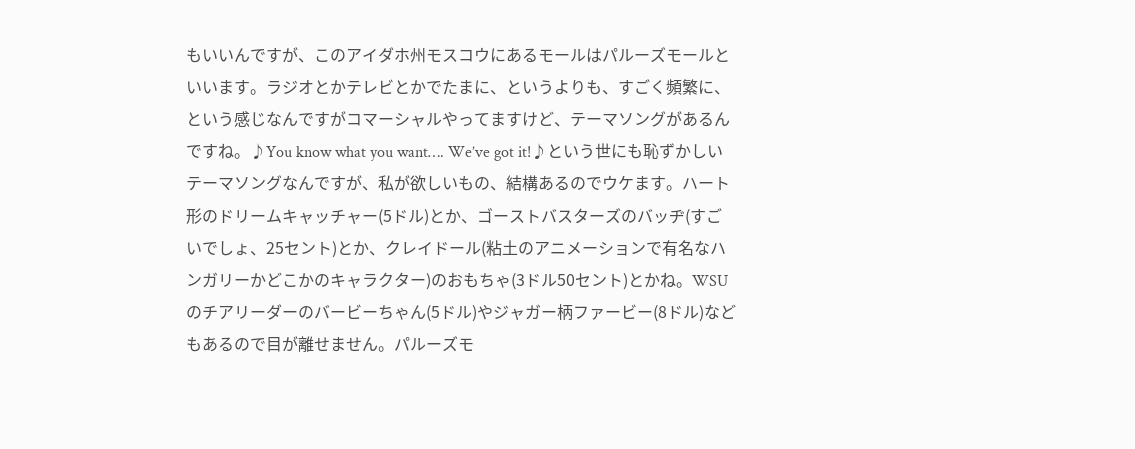もいいんですが、このアイダホ州モスコウにあるモールはパルーズモールといいます。ラジオとかテレビとかでたまに、というよりも、すごく頻繁に、という感じなんですがコマーシャルやってますけど、テーマソングがあるんですね。♪You know what you want…. We’ve got it!♪という世にも恥ずかしいテーマソングなんですが、私が欲しいもの、結構あるのでウケます。ハート形のドリームキャッチャー(5ドル)とか、ゴーストバスターズのバッヂ(すごいでしょ、25セント)とか、クレイドール(粘土のアニメーションで有名なハンガリーかどこかのキャラクター)のおもちゃ(3ドル50セント)とかね。WSUのチアリーダーのバービーちゃん(5ドル)やジャガー柄ファービー(8ドル)などもあるので目が離せません。パルーズモ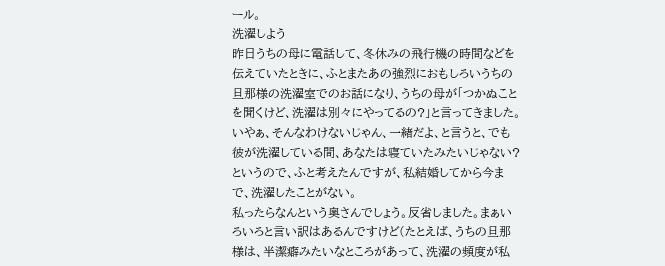ール。
洗濯しよう
昨日うちの母に電話して、冬休みの飛行機の時間などを伝えていたときに、ふとまたあの強烈におもしろいうちの旦那様の洗濯室でのお話になり、うちの母が「つかぬことを聞くけど、洗濯は別々にやってるの?」と言ってきました。いやぁ、そんなわけないじゃん、一緒だよ、と言うと、でも彼が洗濯している間、あなたは寝ていたみたいじゃない?というので、ふと考えたんですが、私結婚してから今まで、洗濯したことがない。
私ったらなんという奥さんでしょう。反省しました。まぁいろいろと言い訳はあるんですけど(たとえば、うちの旦那様は、半潔癖みたいなところがあって、洗濯の頻度が私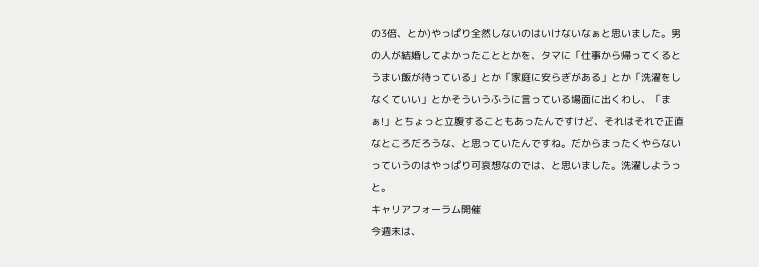の3倍、とか)やっぱり全然しないのはいけないなぁと思いました。男の人が結婚してよかったこととかを、タマに「仕事から帰ってくるとうまい飯が待っている」とか「家庭に安らぎがある」とか「洗濯をしなくていい」とかそういうふうに言っている場面に出くわし、「まぁ!」とちょっと立腹することもあったんですけど、それはそれで正直なところだろうな、と思っていたんですね。だからまったくやらないっていうのはやっぱり可哀想なのでは、と思いました。洗濯しようっと。
キャリアフォーラム開催
今週末は、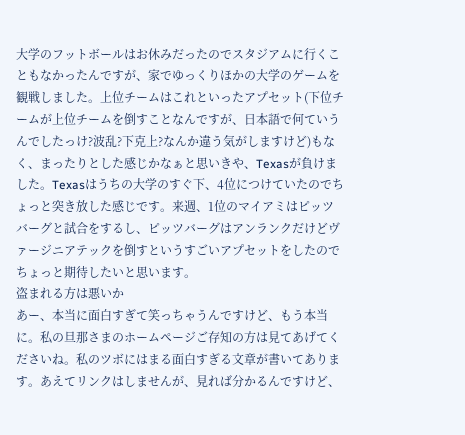大学のフットボールはお休みだったのでスタジアムに行くこともなかったんですが、家でゆっくりほかの大学のゲームを観戦しました。上位チームはこれといったアプセット(下位チームが上位チームを倒すことなんですが、日本語で何ていうんでしたっけ?波乱?下克上?なんか違う気がしますけど)もなく、まったりとした感じかなぁと思いきや、Texasが負けました。Texasはうちの大学のすぐ下、4位につけていたのでちょっと突き放した感じです。来週、1位のマイアミはピッツバーグと試合をするし、ピッツバーグはアンランクだけどヴァージニアテックを倒すというすごいアプセットをしたのでちょっと期待したいと思います。
盗まれる方は悪いか
あー、本当に面白すぎて笑っちゃうんですけど、もう本当に。私の旦那さまのホームページご存知の方は見てあげてくださいね。私のツボにはまる面白すぎる文章が書いてあります。あえてリンクはしませんが、見れば分かるんですけど、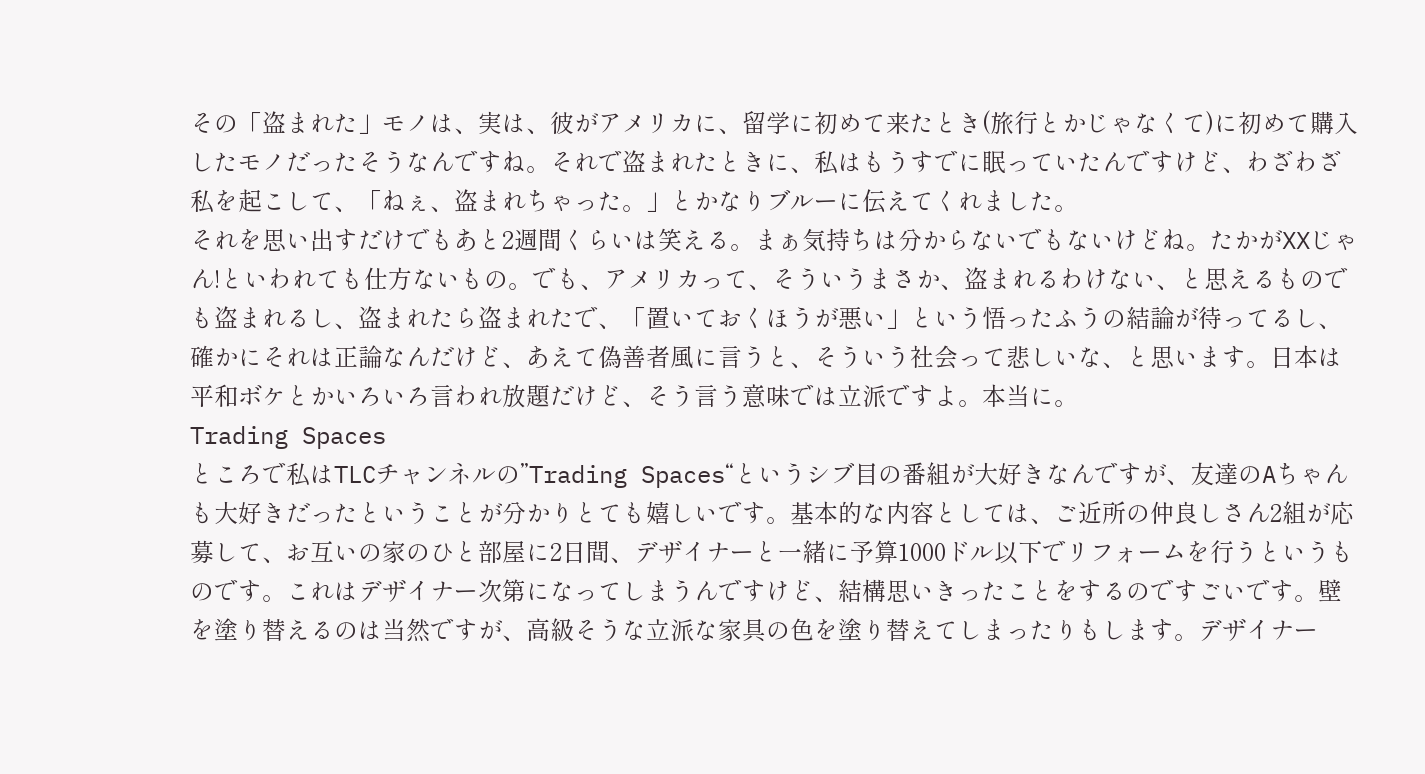その「盗まれた」モノは、実は、彼がアメリカに、留学に初めて来たとき(旅行とかじゃなくて)に初めて購入したモノだったそうなんですね。それで盗まれたときに、私はもうすでに眠っていたんですけど、わざわざ私を起こして、「ねぇ、盗まれちゃった。」とかなりブルーに伝えてくれました。
それを思い出すだけでもあと2週間くらいは笑える。まぁ気持ちは分からないでもないけどね。たかがXXじゃん!といわれても仕方ないもの。でも、アメリカって、そういうまさか、盗まれるわけない、と思えるものでも盗まれるし、盗まれたら盗まれたで、「置いておくほうが悪い」という悟ったふうの結論が待ってるし、確かにそれは正論なんだけど、あえて偽善者風に言うと、そういう社会って悲しいな、と思います。日本は平和ボケとかいろいろ言われ放題だけど、そう言う意味では立派ですよ。本当に。
Trading Spaces
ところで私はTLCチャンネルの”Trading Spaces“というシブ目の番組が大好きなんですが、友達のAちゃんも大好きだったということが分かりとても嬉しいです。基本的な内容としては、ご近所の仲良しさん2組が応募して、お互いの家のひと部屋に2日間、デザイナーと一緒に予算1000ドル以下でリフォームを行うというものです。これはデザイナー次第になってしまうんですけど、結構思いきったことをするのですごいです。壁を塗り替えるのは当然ですが、高級そうな立派な家具の色を塗り替えてしまったりもします。デザイナー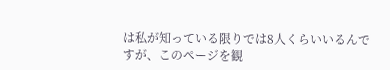は私が知っている限りでは8人くらいいるんですが、このページを観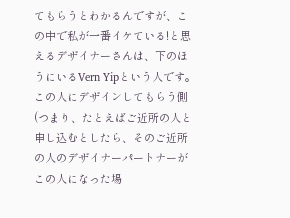てもらうとわかるんですが、この中で私が一番イケている!と思えるデザイナーさんは、下のほうにいるVern Yipという人です。この人にデザインしてもらう側(つまり、たとえばご近所の人と申し込むとしたら、そのご近所の人のデザイナーパートナーがこの人になった場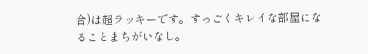合)は超ラッキーです。すっごくキレイな部屋になることまちがいなし。